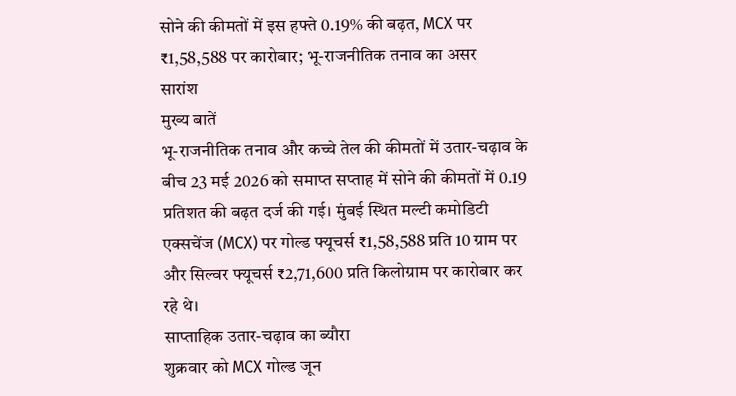सोने की कीमतों में इस हफ्ते 0.19% की बढ़त, MCX पर ₹1,58,588 पर कारोबार; भू-राजनीतिक तनाव का असर
सारांश
मुख्य बातें
भू-राजनीतिक तनाव और कच्चे तेल की कीमतों में उतार-चढ़ाव के बीच 23 मई 2026 को समाप्त सप्ताह में सोने की कीमतों में 0.19 प्रतिशत की बढ़त दर्ज की गई। मुंबई स्थित मल्टी कमोडिटी एक्सचेंज (MCX) पर गोल्ड फ्यूचर्स ₹1,58,588 प्रति 10 ग्राम पर और सिल्वर फ्यूचर्स ₹2,71,600 प्रति किलोग्राम पर कारोबार कर रहे थे।
साप्ताहिक उतार-चढ़ाव का ब्यौरा
शुक्रवार को MCX गोल्ड जून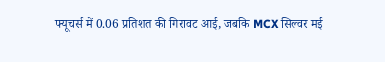फ्यूचर्स में 0.06 प्रतिशत की गिरावट आई, जबकि MCX सिल्वर मई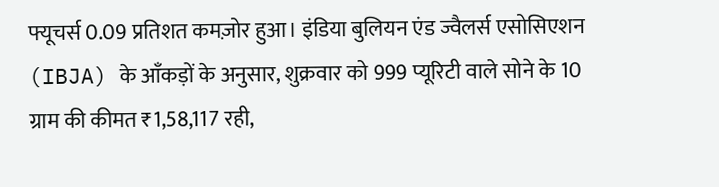फ्यूचर्स 0.09 प्रतिशत कमज़ोर हुआ। इंडिया बुलियन एंड ज्वैलर्स एसोसिएशन (IBJA) के आँकड़ों के अनुसार, शुक्रवार को 999 प्यूरिटी वाले सोने के 10 ग्राम की कीमत ₹1,58,117 रही,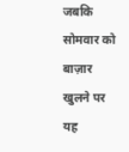जबकि सोमवार को बाज़ार खुलने पर यह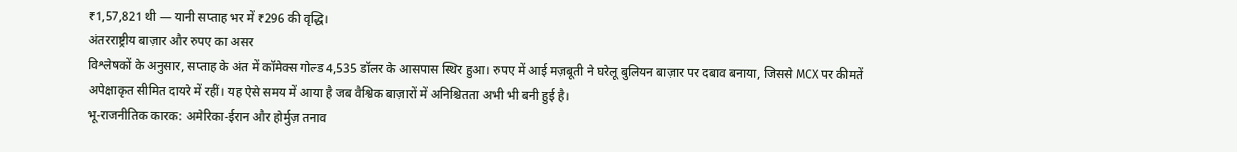₹1,57,821 थी — यानी सप्ताह भर में ₹296 की वृद्धि।
अंतरराष्ट्रीय बाज़ार और रुपए का असर
विश्लेषकों के अनुसार, सप्ताह के अंत में कॉमेक्स गोल्ड 4,535 डॉलर के आसपास स्थिर हुआ। रुपए में आई मज़बूती ने घरेलू बुलियन बाज़ार पर दबाव बनाया, जिससे MCX पर कीमतें अपेक्षाकृत सीमित दायरे में रहीं। यह ऐसे समय में आया है जब वैश्विक बाज़ारों में अनिश्चितता अभी भी बनी हुई है।
भू-राजनीतिक कारक: अमेरिका-ईरान और होर्मुज़ तनाव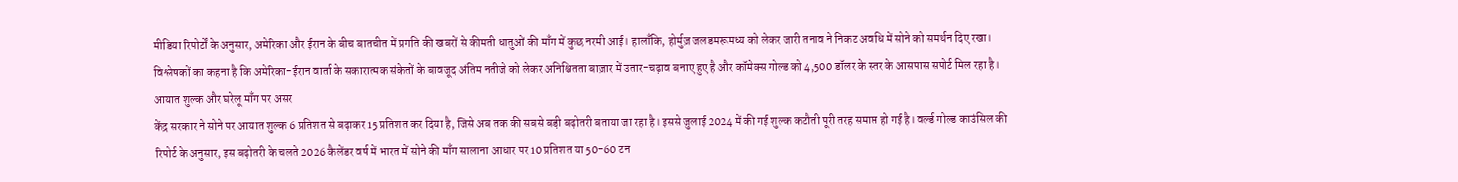मीडिया रिपोर्टों के अनुसार, अमेरिका और ईरान के बीच बातचीत में प्रगति की खबरों से कीमती धातुओं की माँग में कुछ नरमी आई। हालाँकि, होर्मुज़ जलडमरूमध्य को लेकर जारी तनाव ने निकट अवधि में सोने को समर्थन दिए रखा। विश्लेषकों का कहना है कि अमेरिका-ईरान वार्ता के सकारात्मक संकेतों के बावजूद अंतिम नतीजे को लेकर अनिश्चितता बाज़ार में उतार-चढ़ाव बनाए हुए है और कॉमेक्स गोल्ड को 4,500 डॉलर के स्तर के आसपास सपोर्ट मिल रहा है।
आयात शुल्क और घरेलू माँग पर असर
केंद्र सरकार ने सोने पर आयात शुल्क 6 प्रतिशत से बढ़ाकर 15 प्रतिशत कर दिया है, जिसे अब तक की सबसे बड़ी बढ़ोतरी बताया जा रहा है। इससे जुलाई 2024 में की गई शुल्क कटौती पूरी तरह समाप्त हो गई है। वर्ल्ड गोल्ड काउंसिल की रिपोर्ट के अनुसार, इस बढ़ोतरी के चलते 2026 कैलेंडर वर्ष में भारत में सोने की माँग सालाना आधार पर 10 प्रतिशत या 50-60 टन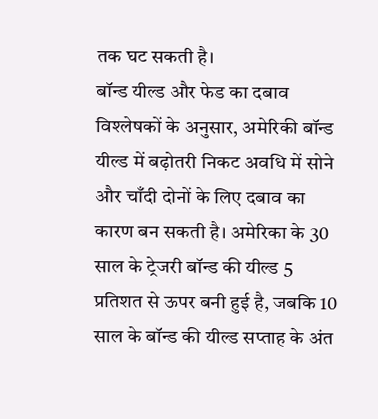तक घट सकती है।
बॉन्ड यील्ड और फेड का दबाव
विश्लेषकों के अनुसार, अमेरिकी बॉन्ड यील्ड में बढ़ोतरी निकट अवधि में सोने और चाँदी दोनों के लिए दबाव का कारण बन सकती है। अमेरिका के 30 साल के ट्रेजरी बॉन्ड की यील्ड 5 प्रतिशत से ऊपर बनी हुई है, जबकि 10 साल के बॉन्ड की यील्ड सप्ताह के अंत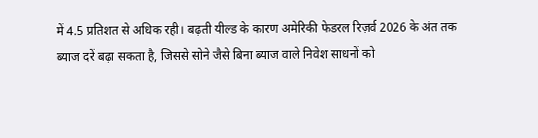में 4.5 प्रतिशत से अधिक रही। बढ़ती यील्ड के कारण अमेरिकी फेडरल रिज़र्व 2026 के अंत तक ब्याज दरें बढ़ा सकता है, जिससे सोने जैसे बिना ब्याज वाले निवेश साधनों को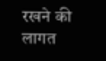रखने की लागत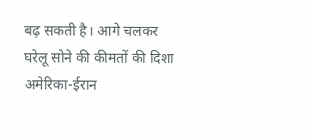बढ़ सकती है। आगे चलकर घरेलू सोने की कीमतों की दिशा अमेरिका-ईरान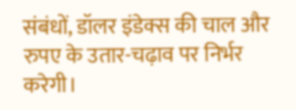संबंधों, डॉलर इंडेक्स की चाल और रुपए के उतार-चढ़ाव पर निर्भर करेगी।